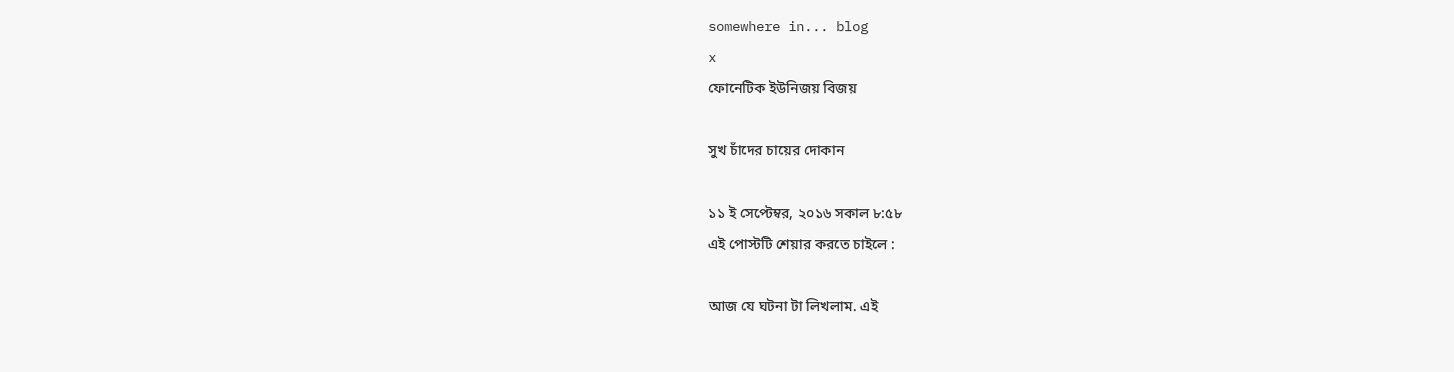somewhere in... blog
x
ফোনেটিক ইউনিজয় বিজয়

সুখ চাঁদের চায়ের দোকান

১১ ই সেপ্টেম্বর, ২০১৬ সকাল ৮:৫৮
এই পোস্টটি শেয়ার করতে চাইলে :

আজ যে ঘটনা টা লিখলাম. এই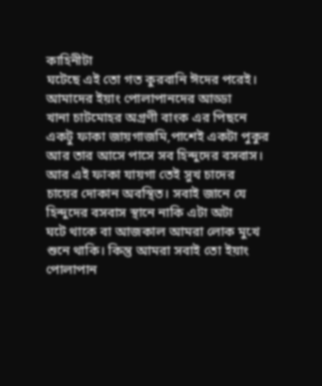কাহিনীটা
ঘটেছে এই তো গত কুরবানি ঈদের পরেই।
আমাদের ইয়াং পোলাপানদের আড্ডা
খানা চাটমোহর অগ্রণী বাংক এর পিছনে
একটু ফাকা জায়গাজমি,পাশেই একটা পুকুর
আর তার আসে পাসে সব হিন্দুদের বসবাস।
আর এই ফাকা যায়গা তেই সুখ চাদের
চায়ের দোকান অবস্থিত। সবাই জানে যে
হিন্দুদের বসবাস স্থানে নাকি এটা অটা
ঘটে থাকে বা আজকাল আমরা লোক মুখে
শুনে থাকি। কিন্তু আমরা সবাই তো ইয়াং
পোলাপান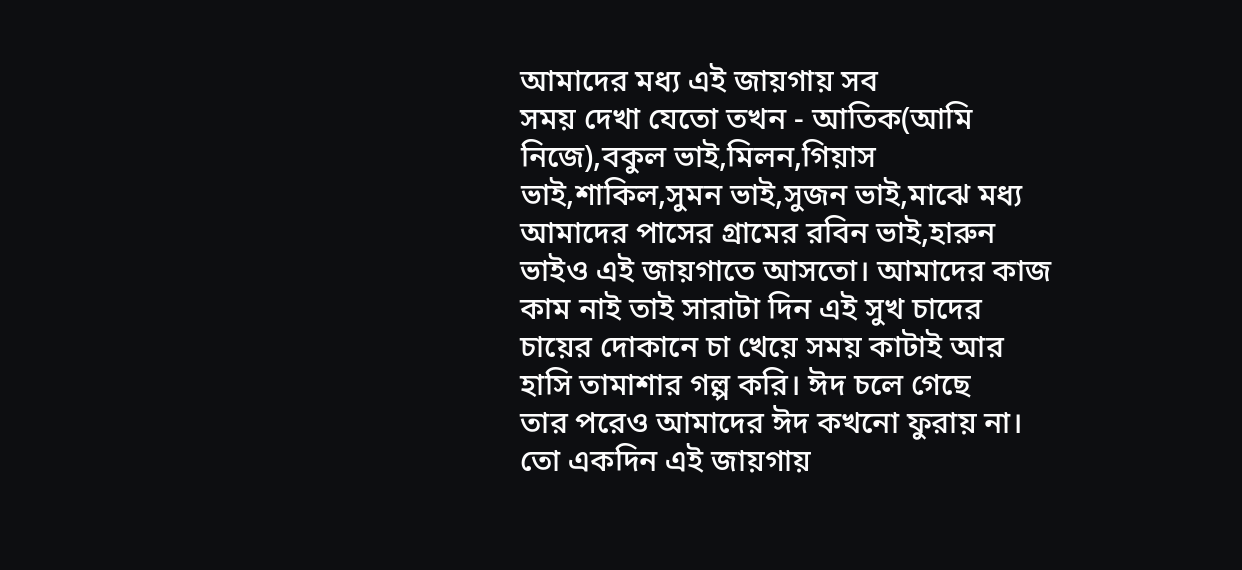আমাদের মধ্য এই জায়গায় সব
সময় দেখা যেতো তখন - আতিক(আমি
নিজে),বকুল ভাই,মিলন,গিয়াস
ভাই,শাকিল,সুমন ভাই,সুজন ভাই,মাঝে মধ্য
আমাদের পাসের গ্রামের রবিন ভাই,হারুন
ভাইও এই জায়গাতে আসতো। আমাদের কাজ
কাম নাই তাই সারাটা দিন এই সুখ চাদের
চায়ের দোকানে চা খেয়ে সময় কাটাই আর
হাসি তামাশার গল্প করি। ঈদ চলে গেছে
তার পরেও আমাদের ঈদ কখনো ফুরায় না।
তো একদিন এই জায়গায়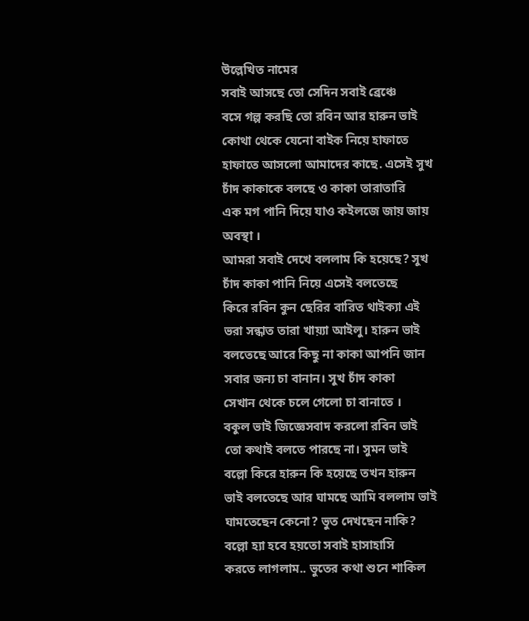উল্লেখিত নামের
সবাই আসছে তো সেদিন সবাই ব্রেঞ্চে
বসে গল্প করছি তো রবিন আর হারুন ভাই
কোথা থেকে যেনো বাইক নিয়ে হাফাতে
হাফাতে আসলো আমাদের কাছে. এসেই সুখ
চাঁদ কাকাকে বলছে ও কাকা তারাতারি
এক মগ পানি দিয়ে যাও কইলজে জায় জায়
অবস্থা ।
আমরা সবাই দেখে বললাম কি হয়েছে? সুখ
চাঁদ কাকা পানি নিয়ে এসেই বলতেছে
কিরে রবিন কুন ছেরির বারিত থাইক্যা এই
ভরা সন্ধাত তারা খায়্যা আইলু। হারুন ভাই
বলতেছে আরে কিছু না কাকা আপনি জান
সবার জন্য চা বানান। সুখ চাঁদ কাকা
সেখান থেকে চলে গেলো চা বানাতে ।
বকুল ভাই জিজ্ঞেসবাদ করলো রবিন ভাই
তো কথাই বলতে পারছে না। সুমন ভাই
বল্লো কিরে হারুন কি হয়েছে তখন হারুন
ভাই বলতেছে আর ঘামছে আমি বললাম ভাই
ঘামতেছেন কেনো? ভুত দেখছেন নাকি?
বল্লো হ্যা হবে হয়তো সবাই হাসাহাসি
করতে লাগলাম.. ভুতের কথা শুনে শাকিল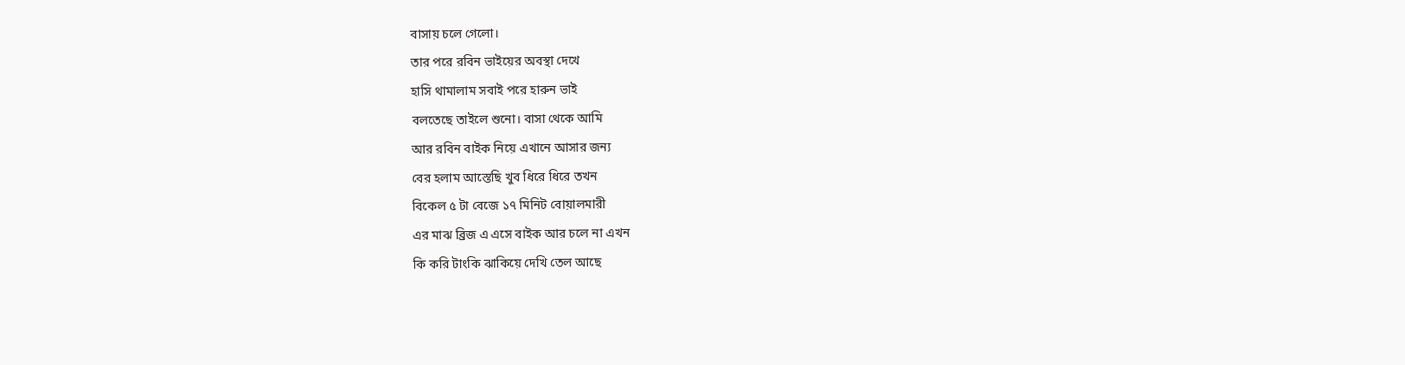বাসায় চলে গেলো।
তার পরে রবিন ভাইয়ের অবস্থা দেখে
হাসি থামালাম সবাই পরে হারুন ভাই
বলতেছে তাইলে শুনো। বাসা থেকে আমি
আর রবিন বাইক নিয়ে এখানে আসার জন্য
বের হলাম আস্তেছি খুব ধিরে ধিরে তখন
বিকেল ৫ টা বেজে ১৭ মিনিট বোয়ালমারী
এর মাঝ ব্রিজ এ এসে বাইক আর চলে না এখন
কি করি টাংকি ঝাকিয়ে দেখি তেল আছে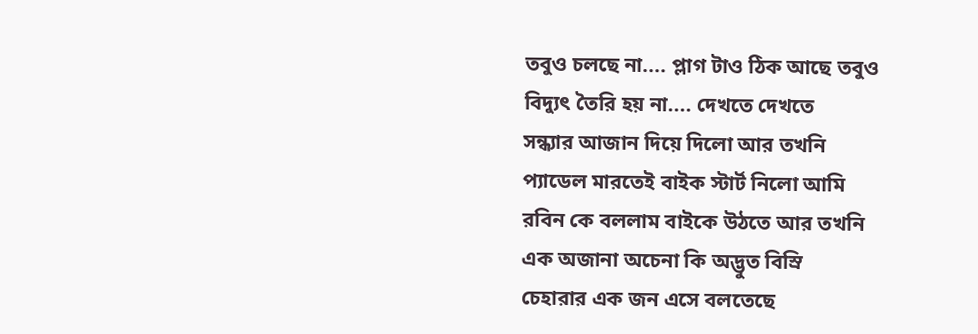তবুও চলছে না.... প্লাগ টাও ঠিক আছে তবুও
বিদ্যুৎ তৈরি হয় না.... দেখতে দেখতে
সন্ধ্যার আজান দিয়ে দিলো আর তখনি
প্যাডেল মারতেই বাইক স্টার্ট নিলো আমি
রবিন কে বললাম বাইকে উঠতে আর তখনি
এক অজানা অচেনা কি অদ্ভুত বিস্রি
চেহারার এক জন এসে বলতেছে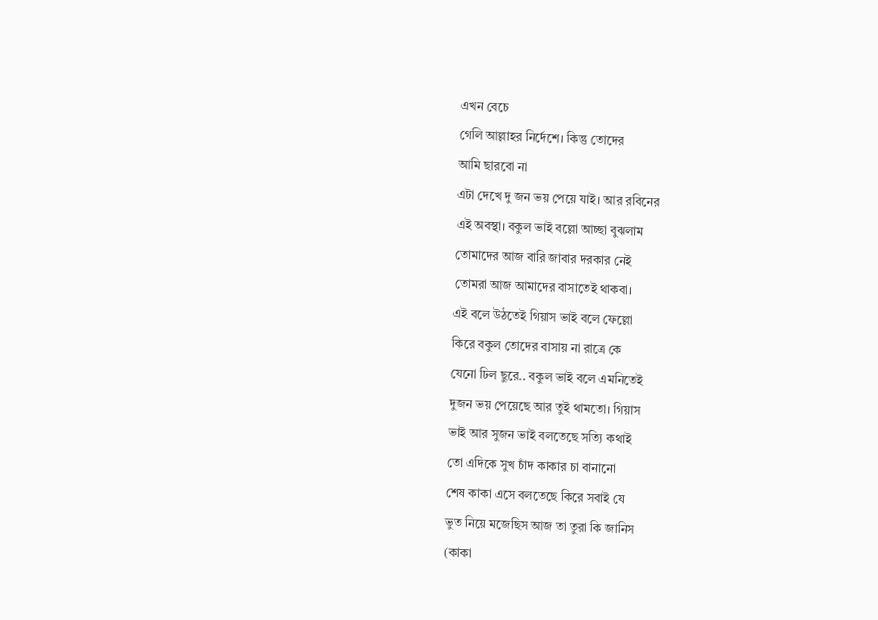এখন বেচে
গেলি আল্লাহর নির্দেশে। কিন্তু তোদের
আমি ছারবো না
এটা দেখে দু জন ভয় পেয়ে যাই। আর রবিনের
এই অবস্থা। বকুল ভাই বল্লো আচ্ছা বুঝলাম
তোমাদের আজ বারি জাবার দরকার নেই
তোমরা আজ আমাদের বাসাতেই থাকবা।
এই বলে উঠতেই গিয়াস ভাই বলে ফেল্লো
কিরে বকুল তোদের বাসায় না রাত্রে কে
যেনো ঢিল ছুরে.. বকুল ভাই বলে এমনিতেই
দুজন ভয় পেয়েছে আর তুই থামতো। গিয়াস
ভাই আর সুজন ভাই বলতেছে সত্যি কথাই
তো এদিকে সুখ চাঁদ কাকার চা বানানো
শেষ কাকা এসে বলতেছে কিরে সবাই যে
ভুত নিয়ে মজেছিস আজ তা তুরা কি জানিস
(কাকা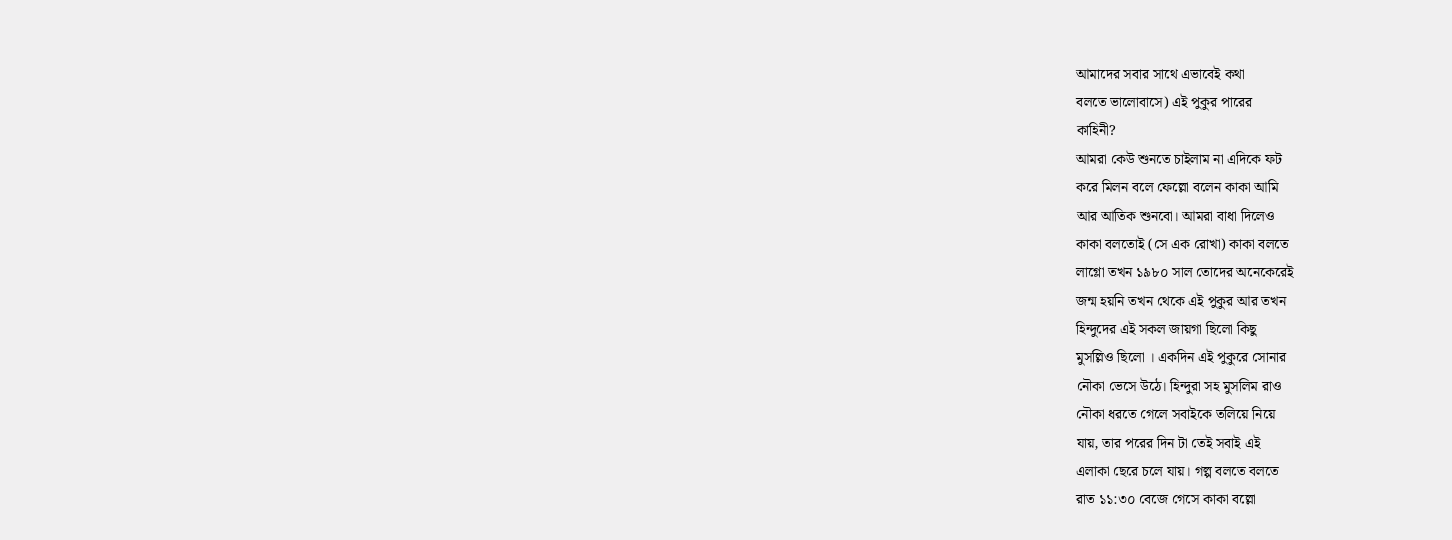আমাদের সবার সাথে এভাবেই কথা
বলতে ভালোবাসে) এই পুকুর পারের
কাহিনী?
আমরা কেউ শুনতে চাইলাম না এদিকে ফট
করে মিলন বলে ফেল্লো বলেন কাকা আমি
আর আতিক শুনবো। আমরা বাধা দিলেও
কাকা বলতোই (সে এক রোখা) কাকা বলতে
লাগ্লো তখন ১৯৮০ সাল তোদের অনেকেরেই
জন্ম হয়নি তখন থেকে এই পুকুর আর তখন
হিন্দুদের এই সকল জায়গা ছিলো কিছু
মুসল্লিও ছিলো । একদিন এই পুকুরে সোনার
নৌকা ভেসে উঠে। হিন্দুরা সহ মুসলিম রাও
নৌকা ধরতে গেলে সবাইকে তলিয়ে নিয়ে
যায়, তার পরের দিন টা তেই সবাই এই
এলাকা ছেরে চলে যায়। গল্প বলতে বলতে
রাত ১১:৩০ বেজে গেসে কাকা বল্লো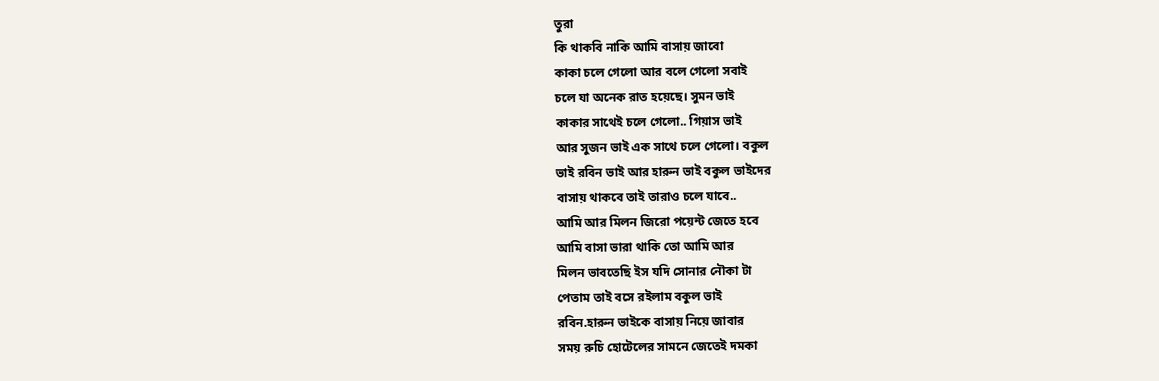তুরা
কি থাকবি নাকি আমি বাসায় জাবো
কাকা চলে গেলো আর বলে গেলো সবাই
চলে যা অনেক রাত হয়েছে। সুমন ভাই
কাকার সাথেই চলে গেলো.. গিয়াস ভাই
আর সুজন ভাই এক সাথে চলে গেলো। বকুল
ভাই রবিন ভাই আর হারুন ভাই বকুল ভাইদের
বাসায় থাকবে তাই তারাও চলে যাবে..
আমি আর মিলন জিরো পয়েন্ট জেতে হবে
আমি বাসা ভারা থাকি তো আমি আর
মিলন ভাবতেছি ইস যদি সোনার নৌকা টা
পেতাম তাই বসে রইলাম বকুল ভাই
রবিন.হারুন ভাইকে বাসায় নিয়ে জাবার
সময় রুচি হোটেলের সামনে জেতেই দমকা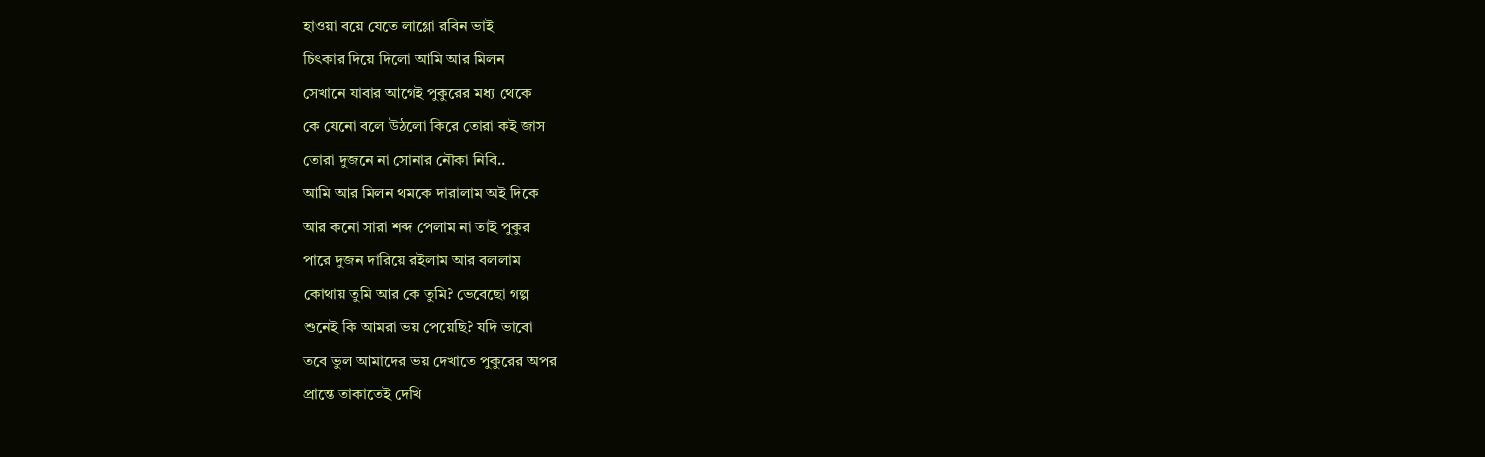হাওয়া বয়ে যেতে লাগ্লো রবিন ভাই
চিৎকার দিয়ে দিলো আমি আর মিলন
সেখানে যাবার আগেই পুকুরের মধ্য থেকে
কে যেনো বলে উঠলো কিরে তোরা কই জাস
তোরা দুজনে না সোনার নৌকা নিবি..
আমি আর মিলন থমকে দারালাম অই দিকে
আর কনো সারা শব্দ পেলাম না তাই পুকুর
পারে দুজন দারিয়ে রইলাম আর বললাম
কোথায় তুমি আর কে তুমি? ভেবেছো গল্প
শুনেই কি আমরা ভয় পেয়েছি? যদি ভাবো
তবে ভুল আমাদের ভয় দেখাতে পুকুরের অপর
প্রান্তে তাকাতেই দেখি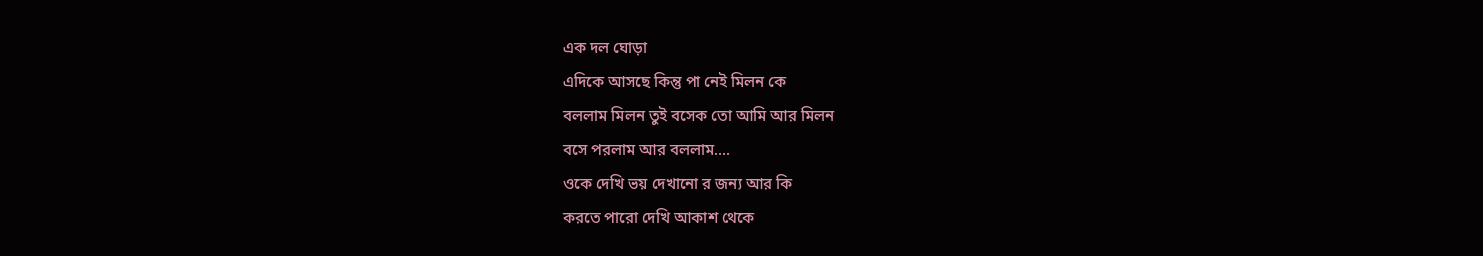এক দল ঘোড়া
এদিকে আসছে কিন্তু পা নেই মিলন কে
বললাম মিলন তুই বসেক তো আমি আর মিলন
বসে পরলাম আর বললাম....
ওকে দেখি ভয় দেখানো র জন্য আর কি
করতে পারো দেখি আকাশ থেকে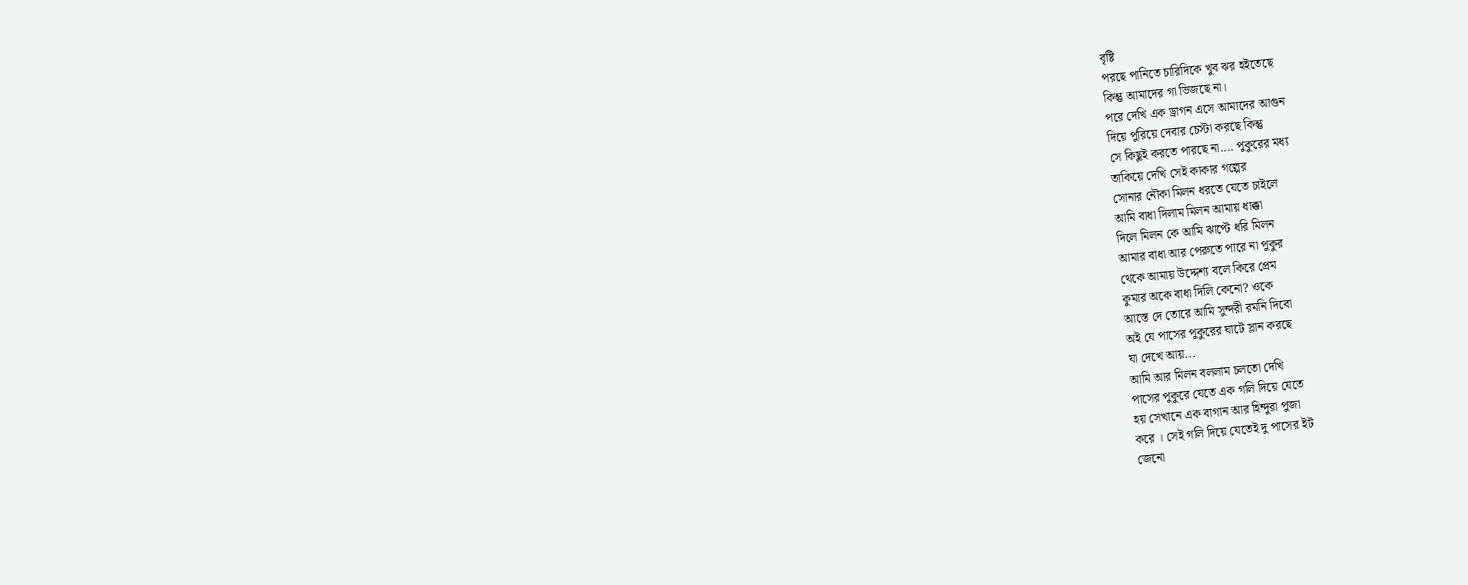বৃষ্টি
পরছে পানিতে চারিদিকে খুব ঝর হইতেছে
কিন্তু আমাদের গা ভিজছে না।
পরে দেখি এক ড্রাগন এসে আমাদের আগুন
দিয়ে পুরিয়ে দেবার চেস্টা করছে কিন্তু
সে কিছুই করতে পারছে না.... পুকুরের মধ্য
তাকিয়ে দেখি সেই কাকার গল্পের
সোনার নৌকা মিলন ধরতে যেতে চাইলে
আমি বাধা দিলাম মিলন আমায় ধাক্কা
দিলে মিলন কে আমি ঝাপ্টে ধরি মিলন
আমার বাধা আর পেরুতে পারে না পুকুর
থেকে আমায় উদ্দেশ্য বলে কিরে প্রেম
কুমার অকে বাধা দিলি কেনো? ওকে
আস্তে দে তোরে আমি সুন্দরী রমনি দিবো
অই যে পাসের পুকুরের ঘাটে স্লান করছে
যা দেখে আয়...
আমি আর মিলন বললাম চলতো দেখি
পাসের পুকুরে যেতে এক গলি দিয়ে যেতে
হয় সেখানে এক বাগান আর হিন্দুরা পুজা
করে । সেই গলি দিয়ে যেতেই দু পাসের ইট
জেনো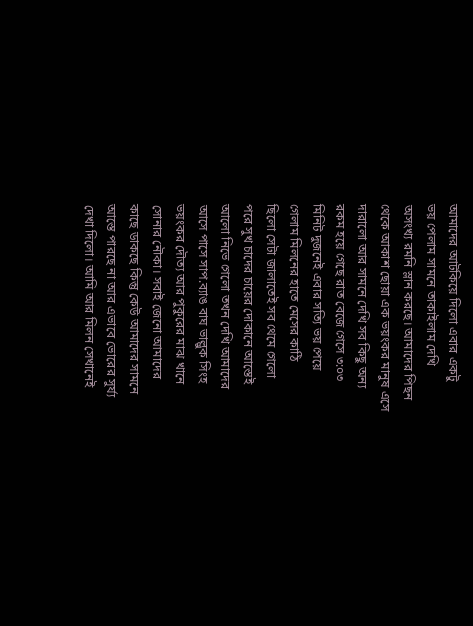আমাদের আটকিয়ে দিলো এবার একটু
ভয় পেলাম সামনে তাকাইলাম দেখি
অসংখ্য রমনি স্লান করছে। আমাদের পিছন
থেকে আকাশ ছোয়া এক ভয়ংকর মানুষ এসে
দারালো আর সামনে দেখি সব কিছু অন্য
রকম হয়ে গেছে রাত বেজে গেসে ৩:০৩
মিনিট দুজনেই এবার সত্যি ভয় পেয়ে
গেলাম মিলনের হাতে মেসের কাঠি
ছিলো সেটা জালাতেই সব থেমে গেলো
পরে সুখ চাদের চায়ের দোকানে আস্তেই
আলো নিভে গেলো তখন দেখি আমাদের
আসে পাসে সাপ.ব্যাঙ বাঘ ভাল্লুক সিংহ
ভয়ংকর দৌত্য আর পুকুরের মাঝ খানে
সোনার নৌকা। সবাই জেনো আমাদের
কাছে ডাকছে কিন্তু কেউ আমাদের সামনে
আস্তে পারছে না আর এভাবে ভোরের সুর্য্য
দেখা দিলো। আমি আর মিলন সেখানেই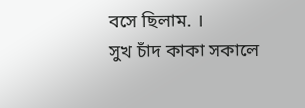বসে ছিলাম. ।
সুখ চাঁদ কাকা সকালে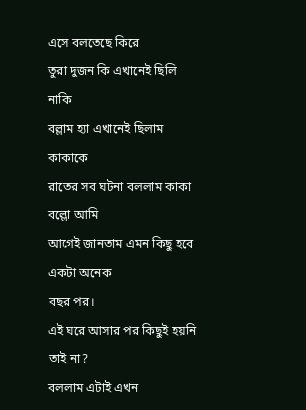এসে বলতেছে কিরে
তুরা দুজন কি এখানেই ছিলি নাকি
বল্লাম হ্যা এখানেই ছিলাম কাকাকে
রাতের সব ঘটনা বললাম কাকা বল্লো আমি
আগেই জানতাম এমন কিছু হবে একটা অনেক
বছর পর।
এই ঘরে আসার পর কিছুই হয়নি তাই না?
বললাম এটাই এখন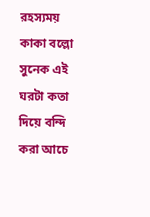রহস্যময় কাকা বল্লো
সুনেক এই ঘরটা কতা দিয়ে বন্দি করা আচে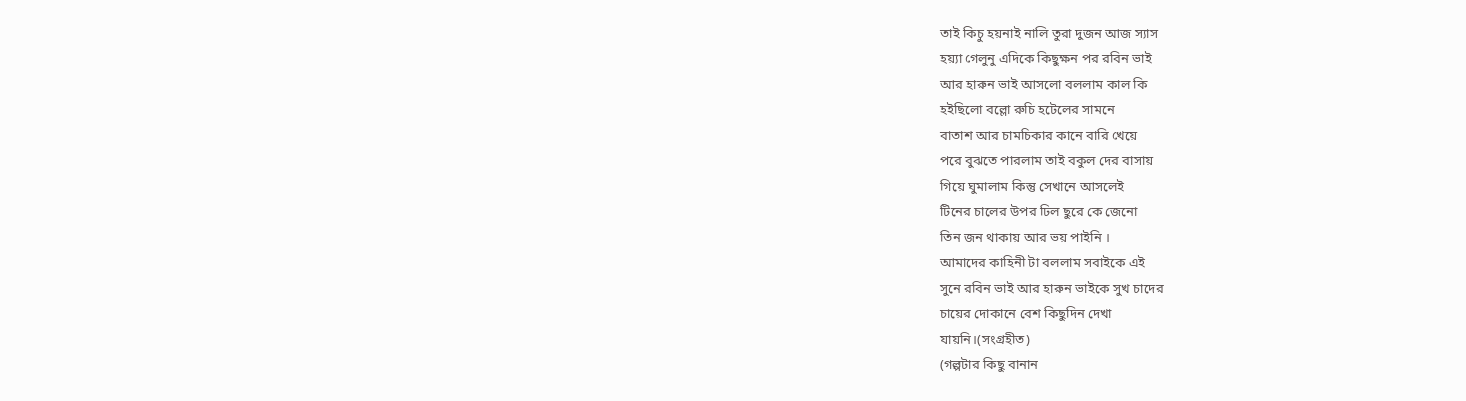তাই কিচু হয়নাই নালি তুরা দুজন আজ স্যাস
হয়্যা গেলুনু এদিকে কিছুক্ষন পর রবিন ভাই
আর হারুন ভাই আসলো বললাম কাল কি
হইছিলো বল্লো রুচি হটেলের সামনে
বাতাশ আর চামচিকার কানে বারি খেয়ে
পরে বুঝতে পারলাম তাই বকুল দের বাসায়
গিয়ে ঘুমালাম কিন্তু সেখানে আসলেই
টিনের চালের উপর ঢিল ছুরে কে জেনো
তিন জন থাকায় আর ভয় পাইনি ।
আমাদের কাহিনী টা বললাম সবাইকে এই
সুনে রবিন ভাই আর হারুন ভাইকে সুখ চাদের
চায়ের দোকানে বেশ কিছুদিন দেখা
যায়নি।(সংগ্রহীত)
(গল্পটার কিছু বানান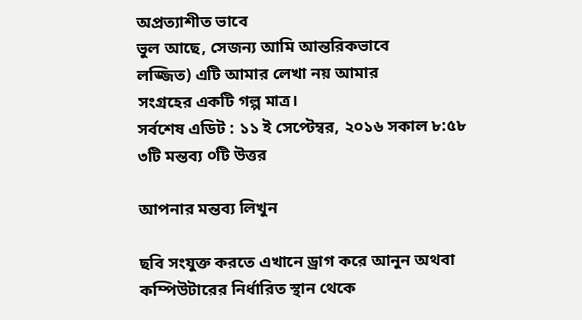অপ্রত্যাশীত ভাবে
ভুল আছে, সেজন্য আমি আন্তরিকভাবে
লজ্জিত) এটি আমার লেখা নয় আমার
সংগ্রহের একটি গল্প মাত্র।
সর্বশেষ এডিট : ১১ ই সেপ্টেম্বর, ২০১৬ সকাল ৮:৫৮
৩টি মন্তব্য ০টি উত্তর

আপনার মন্তব্য লিখুন

ছবি সংযুক্ত করতে এখানে ড্রাগ করে আনুন অথবা কম্পিউটারের নির্ধারিত স্থান থেকে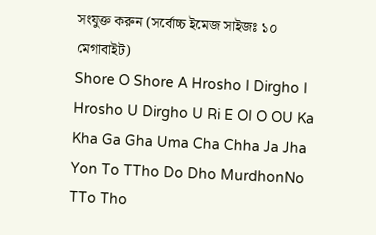সংযুক্ত করুন (সর্বোচ্চ ইমেজ সাইজঃ ১০ মেগাবাইট)
Shore O Shore A Hrosho I Dirgho I Hrosho U Dirgho U Ri E OI O OU Ka Kha Ga Gha Uma Cha Chha Ja Jha Yon To TTho Do Dho MurdhonNo TTo Tho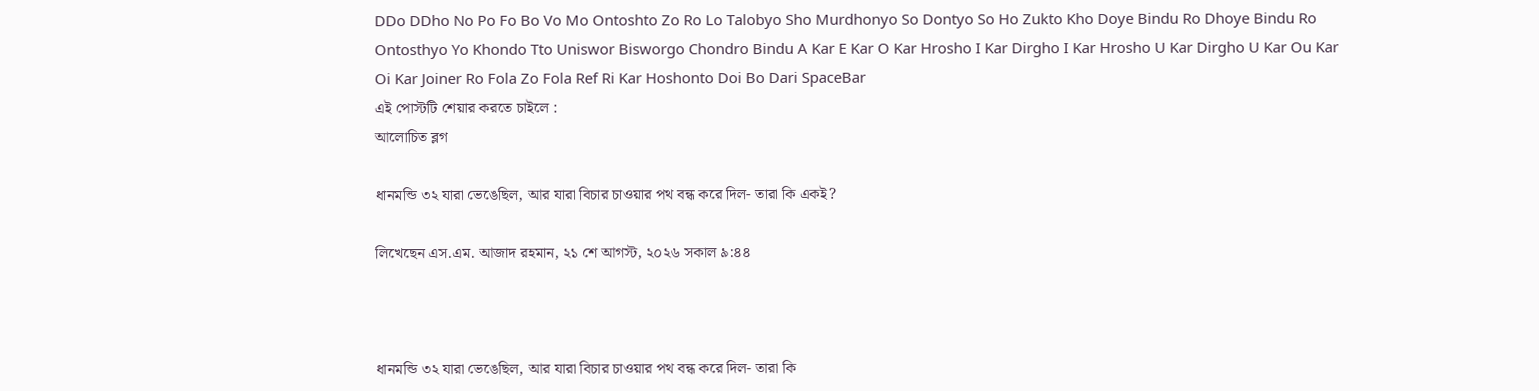DDo DDho No Po Fo Bo Vo Mo Ontoshto Zo Ro Lo Talobyo Sho Murdhonyo So Dontyo So Ho Zukto Kho Doye Bindu Ro Dhoye Bindu Ro Ontosthyo Yo Khondo Tto Uniswor Bisworgo Chondro Bindu A Kar E Kar O Kar Hrosho I Kar Dirgho I Kar Hrosho U Kar Dirgho U Kar Ou Kar Oi Kar Joiner Ro Fola Zo Fola Ref Ri Kar Hoshonto Doi Bo Dari SpaceBar
এই পোস্টটি শেয়ার করতে চাইলে :
আলোচিত ব্লগ

ধানমন্ডি ৩২ যারা ভেঙেছিল, আর যারা বিচার চাওয়ার পথ বন্ধ করে দিল- তারা কি একই?

লিখেছেন এস.এম. আজাদ রহমান, ২১ শে আগস্ট, ২০২৬ সকাল ৯:৪৪



ধানমন্ডি ৩২ যারা ভেঙেছিল, আর যারা বিচার চাওয়ার পথ বন্ধ করে দিল- তারা কি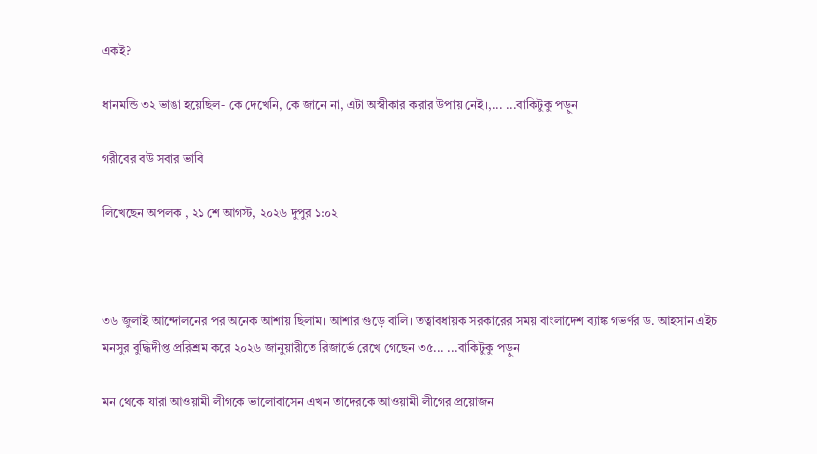একই?

ধানমন্ডি ৩২ ভাঙা হয়েছিল- কে দেখেনি, কে জানে না, এটা অস্বীকার করার উপায় নেই।,... ...বাকিটুকু পড়ুন

গরীবের বউ সবার ভাবি

লিখেছেন অপলক , ২১ শে আগস্ট, ২০২৬ দুপুর ১:০২



৩৬ জুলাই আন্দোলনের পর অনেক আশায় ছিলাম। আশার গুড়ে বালি। তত্বাবধায়ক সরকারের সময় বাংলাদেশ ব্যাঙ্ক গভর্ণর ড. আহসান এইচ মনসুর বুদ্ধিদীপ্ত প্ররিশ্রম করে ২০২৬ জানুয়ারীতে রিজার্ভে রেখে গেছেন ৩৫... ...বাকিটুকু পড়ুন

মন থেকে যারা আওয়ামী লীগকে ভালোবাসেন এখন তাদেরকে আওয়ামী লীগের প্রয়োজন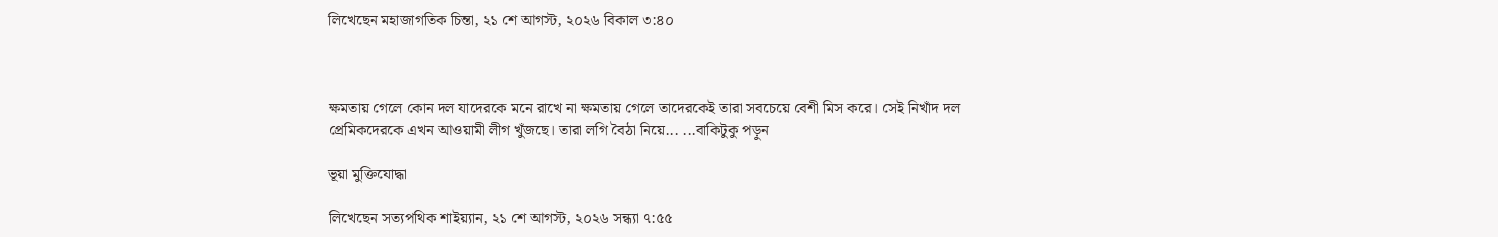লিখেছেন মহাজাগতিক চিন্তা, ২১ শে আগস্ট, ২০২৬ বিকাল ৩:৪০



ক্ষমতায় গেলে কোন দল যাদেরকে মনে রাখে না ক্ষমতায় গেলে তাদেরকেই তারা সবচেয়ে বেশী মিস করে। সেই নিখাঁদ দল প্রেমিকদেরকে এখন আওয়ামী লীগ খুঁজছে। তারা লগি বৈঠা নিয়ে... ...বাকিটুকু পড়ুন

ভূয়া মুক্তিযোদ্ধা

লিখেছেন সত্যপথিক শাইয়্যান, ২১ শে আগস্ট, ২০২৬ সন্ধ্যা ৭:৫৫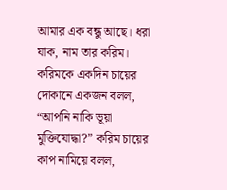আমার এক বন্ধু আছে। ধরা যাক, নাম তার করিম। করিমকে একদিন চায়ের দোকানে একজন বলল, “আপনি নাকি ভূয়া মুক্তিযোদ্ধা?” করিম চায়ের কাপ নামিয়ে বলল,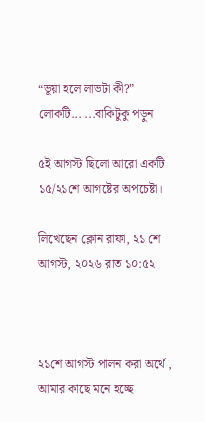“ভূয়া হলে লাভটা কী?” লোকটি... ...বাকিটুকু পড়ুন

৫ই আগস্ট ছিলো আরো একটি ১৫/২১শে আগষ্টের অপচেষ্টা।

লিখেছেন ক্লোন রাফা, ২১ শে আগস্ট, ২০২৬ রাত ১০:৫২



২১শে আগস্ট পালন করা অর্থে , আমার কাছে মনে হচ্ছে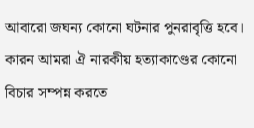আবারো জঘন্য কোনো ঘটনার পুনরাবৃত্তি হবে। কারন আমরা ঐ নারকীয় হত্যাকাণ্ডের কোনো বিচার সম্পন্ন করতে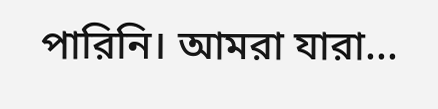পারিনি। আমরা যারা...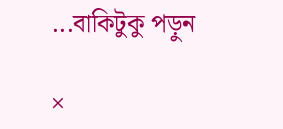...বাকিটুকু পড়ুন

×